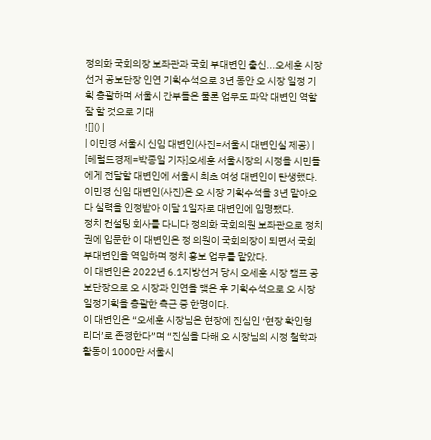정의화 국회의장 보좌관과 국회 부대변인 출신...오세훈 시장 선거 공보단장 인연 기획수석으로 3년 동안 오 시장 일정 기획 총괄하며 서울시 간부들은 물론 업무도 파악 대변인 역할 잘 할 것으로 기대
![]() |
| 이민경 서울시 신임 대변인(사진=서울시 대변인실 제공) |
[헤럴드경제=박종일 기자]오세훈 서울시장의 시정을 시민들에게 전달할 대변인에 서울시 최초 여성 대변인이 탄생했다.
이민경 신임 대변인(사진)은 오 시장 기획수석을 3년 맡아오다 실력을 인정받아 이달 1일자로 대변인에 임명됐다.
정치 컨설팅 회사를 다니다 정의화 국회의원 보좌관으로 정치권에 입문한 이 대변인은 정 의원이 국회의장이 되면서 국회 부대변인을 역임하며 정치 홍보 업무를 맡았다.
이 대변인은 2022년 6.1지방선거 당시 오세훈 시장 캠프 공보단장으로 오 시장과 인연을 맺은 후 기획수석으로 오 시장 일정기획을 총괄한 측근 중 한명이다.
이 대변인은 “오세훈 시장님은 현장에 진심인 ‘현장 확인형 리더’로 존경한다”며 “진심을 다해 오 시장님의 시정 철학과 활동이 1000만 서울시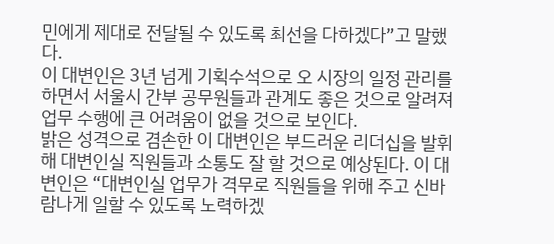민에게 제대로 전달될 수 있도록 최선을 다하겠다”고 말했다.
이 대변인은 3년 넘게 기획수석으로 오 시장의 일정 관리를 하면서 서울시 간부 공무원들과 관계도 좋은 것으로 알려져 업무 수행에 큰 어려움이 없을 것으로 보인다.
밝은 성격으로 겸손한 이 대변인은 부드러운 리더십을 발휘해 대변인실 직원들과 소통도 잘 할 것으로 예상된다. 이 대변인은 “대변인실 업무가 격무로 직원들을 위해 주고 신바람나게 일할 수 있도록 노력하겠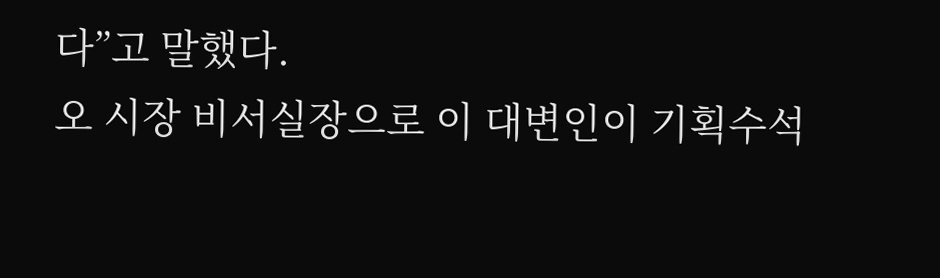다”고 말했다.
오 시장 비서실장으로 이 대변인이 기획수석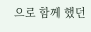으로 함께 했던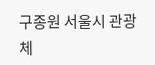구종원 서울시 관광체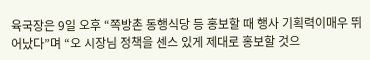육국장은 9일 오후 “쪽방촌 동행식당 등 홍보할 때 행사 기획력이매우 뛰어났다”며 “오 시장님 정책을 센스 있게 제대로 홍보할 것으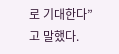로 기대한다”고 말했다.